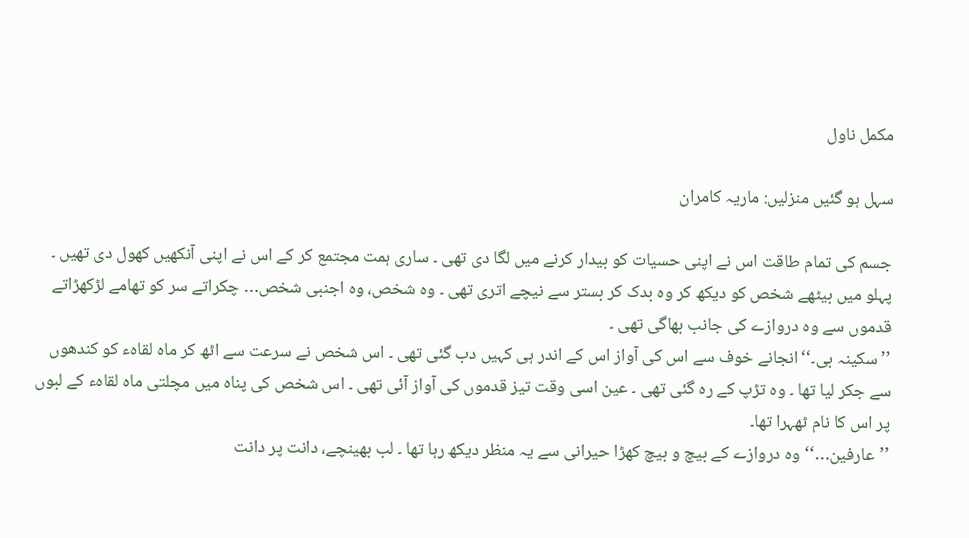مکمل ناول

سہل ہو گئیں منزلیں: ماریہ کامران

جسم کی تمام طاقت اس نے اپنی حسیات کو بیدار کرنے میں لگا دی تھی ۔ ساری ہمت مجتمع کر کے اس نے اپنی آنکھیں کھول دی تھیں ۔ پہلو میں بیٹھے شخص کو دیکھ کر وہ بدک کر بستر سے نیچے اتری تھی ۔ وہ شخص، وہ اجنبی شخص… چکراتے سر کو تھامے لڑکھڑاتے قدموں سے وہ دروازے کی جانب بھاگی تھی ۔
’’سکینہ بی۔‘‘انجانے خوف سے اس کی آواز اس کے اندر ہی کہیں دب گئی تھی ۔ اس شخص نے سرعت سے اٹھ کر ماہ لقاہء کو کندھوں سے جکر لیا تھا ۔ وہ تڑپ کے رہ گئی تھی ۔ عین اسی وقت تیز قدموں کی آواز آئی تھی ۔ اس شخص کی پناہ میں مچلتی ماہ لقاہء کے لبوں پر اس کا نام ٹھہرا تھا۔
’’عارفین…‘‘ وہ دروازے کے بیچ و بیچ کھڑا حیرانی سے یہ منظر دیکھ رہا تھا ۔ لب بھینچے، دانت پر دانت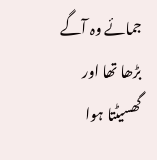جمائے وہ آگے بڑھا تھا اور گھسیٹتا ہوا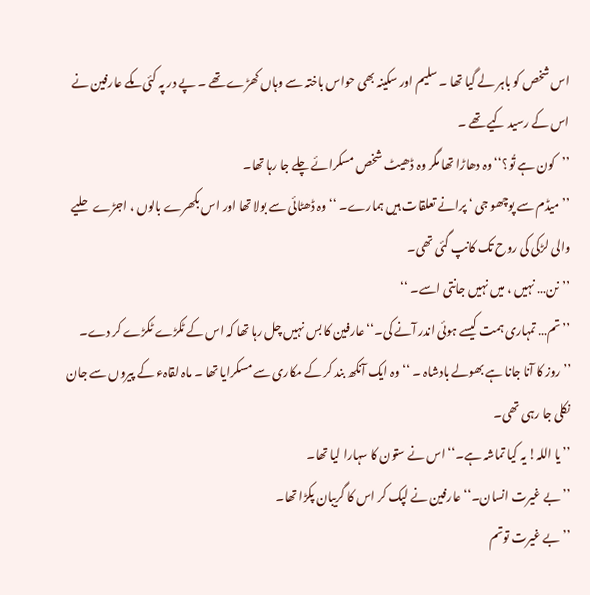اس شخص کو باہر لے گیا تھا ۔ سلیم اور سکینہ بھی حواس باختہ سے وہاں کھڑے تھے ۔ پے در پہ کئی مکے عارفین نے اس کے رسید کیے تھے ۔
’’کون ہے تُو؟‘‘ وہ دھاڑا تھا مگر وہ ڈھیٹ شخص مسکرائے چلے جا رہا تھا۔
’’میڈم سے پوچھو جی ‘ پرانے تعلقات ہیں ہمارے۔ ‘‘ وہ ڈھٹائی سے بولا تھا اور اس بکھرے بالوں ، اجڑے حلیے والی لڑکی کی روح تک کانپ گئی تھی۔
’’نن… نہیں ، میں نہیں جانتی اسے۔ ‘‘
’’تم… تمہاری ہمت کیسے ہوئی اندر آنے کی۔‘‘ عارفین کا بس نہیں چل رہا تھا کہ اس کے ٹکڑے ٹکڑے کر دے۔
’’روز کا آنا جانا ہے بھولے بادشاہ ۔ ‘‘ وہ ایک آنکھ بند کر کے مکاری سے مسکرایا تھا ۔ ماہ لقاہء کے پیروں سے جان نکلی جا رہی تھی۔
’’یا اللہ! یہ کیا تماشہ ہے۔‘‘ اس نے ستون کا سہارا لیا تھا۔
’’بے غیرت انسان۔‘‘ عارفین نے لپک کر اس کا گریبان پکڑا تھا۔
’’بے غیرت توتم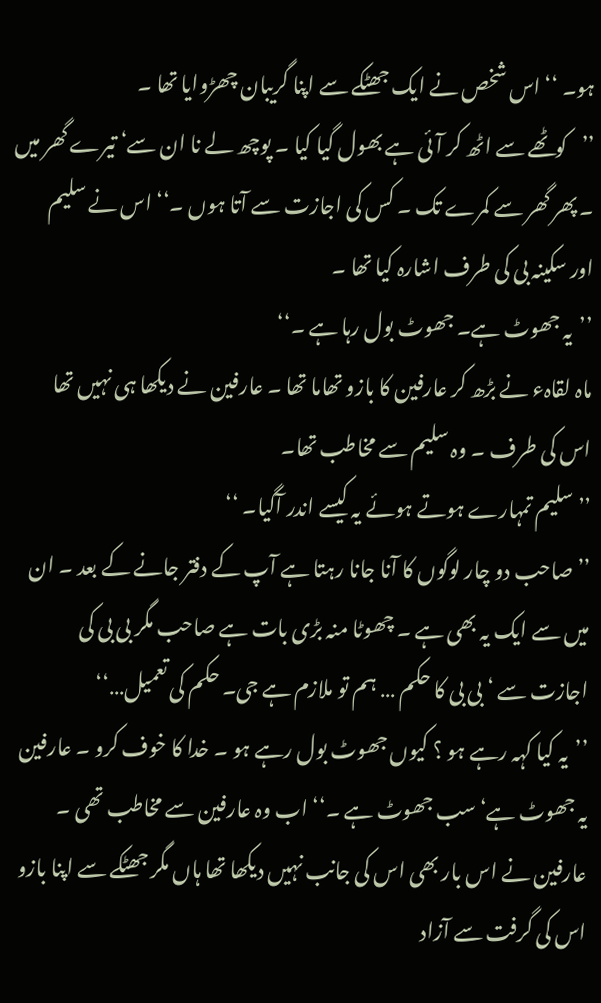ہو۔ ‘‘ اس شخص نے ایک جھٹکے سے اپنا گریبان چھڑوایا تھا ۔
’’کوٹھے سے اٹھ کر آئی ہے بھول گیا کیا ۔ پوچھ لے نا ان سے‘ تیرے گھر میں ۔ پھر گھر سے کمرے تک ۔ کس کی اجازت سے آتا ہوں ۔‘‘ اس نے سلیم اور سکینہ بی کی طرف اشارہ کیا تھا ۔
’’یہ جھوٹ ہے۔ جھوٹ بول رہا ہے ۔‘‘
ماہ لقاہء نے بڑھ کر عارفین کا بازو تھاما تھا ۔ عارفین نے دیکھا ہی نہیں تھا اس کی طرف ۔ وہ سلیم سے مخاطب تھا۔
’’سلیم تمہارے ہوتے ہوئے یہ کیسے اندر آگیا۔ ‘‘
’’صاحب دو چار لوگوں کا آنا جانا رہتا ہے آپ کے دفتر جانے کے بعد ۔ ان میں سے ایک یہ بھی ہے ۔ چھوٹا منہ بڑی بات ہے صاحب مگر بی بی کی اجازت سے ‘ بی بی کا حکم … ہم تو ملازم ہے جی۔ حکم کی تعمیل…‘‘
’’یہ کیا کہہ رہے ہو ؟ کیوں جھوٹ بول رہے ہو ۔ خدا کا خوف کرو ۔ عارفین یہ جھوٹ ہے‘ سب جھوٹ ہے ۔‘‘ اب وہ عارفین سے مخاطب تھی ۔ عارفین نے اس بار بھی اس کی جانب نہیں دیکھا تھا ہاں مگر جھٹکے سے اپنا بازو اس کی گرفت سے آزاد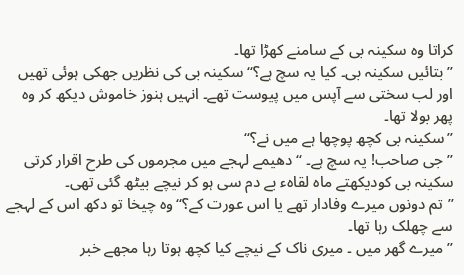کراتا وہ سکینہ بی کے سامنے کھڑا تھا۔
’’بتائیں سکینہ بی۔ کیا یہ سچ ہے؟‘‘ سکینہ بی کی نظریں جھکی ہوئی تھیں اور لب سختی سے آپس میں پیوست تھے۔ انہیں ہنوز خاموش دیکھ کر وہ پھر بولا تھا۔
’’سکینہ بی کچھ پوچھا ہے میں نے؟‘‘
’’جی صاحب! یہ سچ ہے۔ ‘‘دھیمے لہجے میں مجرموں کی طرح اقرار کرتی سکینہ بی کودیکھتے ماہ لقاہء بے دم سی ہو کر نیچے بیٹھ گئی تھی۔
’’تم دونوں میرے وفادار تھے یا اس عورت کے؟‘‘وہ چیخا تو دکھ اس کے لہجے سے چھلک رہا تھا۔
’’میرے گھر میں ۔ میری ناک کے نیچے کیا کچھ ہوتا رہا مجھے خبر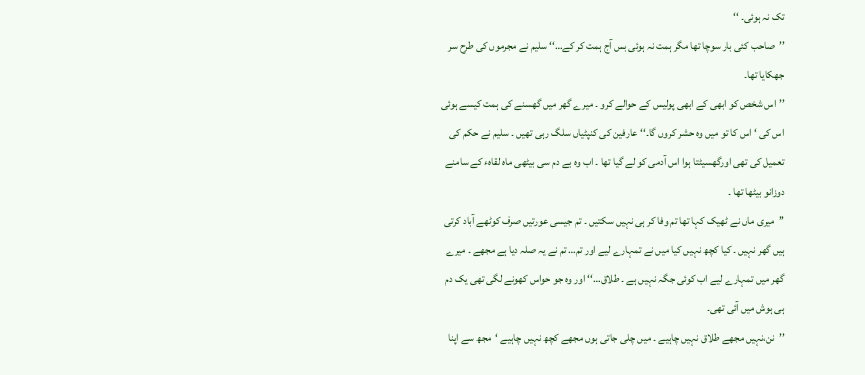تک نہ ہوئی۔ ‘‘
’’صاحب کئی بار سوچا تھا مگر ہمت نہ ہوئی بس آج ہمت کر کے…‘‘ سلیم نے مجرموں کی طرح سر جھکایا تھا۔
’’اس شخص کو ابھی کے ابھی پولیس کے حوالے کرو ۔ میرے گھر میں گھسنے کی ہمت کیسے ہوئی اس کی ‘ اس کا تو میں وہ حشر کروں گا۔‘‘ عارفین کی کنپٹیاں سلگ رہی تھیں ۔ سلیم نے حکم کی تعمیل کی تھی اورگھسیٹتا ہوا اس آدمی کو لے گیا تھا ۔ اب وہ بے دم سی بیٹھی ماہ لقاہء کے سامنے دوزانو بیٹھا تھا ۔
’’میری ماں نے ٹھیک کہا تھا تم وفا کر ہی نہیں سکتیں ۔ تم جیسی عورتیں صرف کوٹھے آباد کرتی ہیں گھر نہیں ۔ کیا کچھ نہیں کیا میں نے تمہارے لیے اور تم… تم نے یہ صلہ دیا ہے مجھے ۔ میرے گھر میں تمہارے لیے اب کوئی جگہ نہیں ہے ۔ طلاق…‘‘ اور وہ جو حواس کھونے لگی تھی یک دم ہی ہوش میں آئی تھی۔
’’نن،نہیں مجھے طلاق نہیں چاہیے ۔ میں چلی جاتی ہوں مجھے کچھ نہیں چاہیے ‘مجھ سے اپنا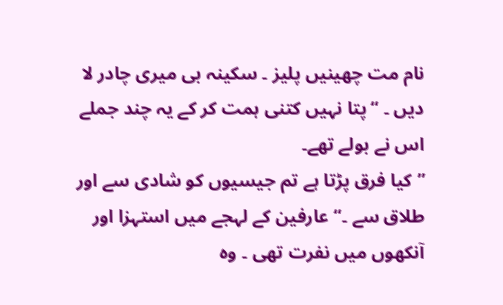نام مت چھینیں پلیز ۔ سکینہ بی میری چادر لا دیں ۔ ‘‘پتا نہیں کتنی ہمت کر کے یہ چند جملے اس نے بولے تھے۔
’’کیا فرق پڑتا ہے تم جیسیوں کو شادی سے اور طلاق سے ۔‘‘ عارفین کے لہجے میں استہزا اور آنکھوں میں نفرت تھی ۔ وہ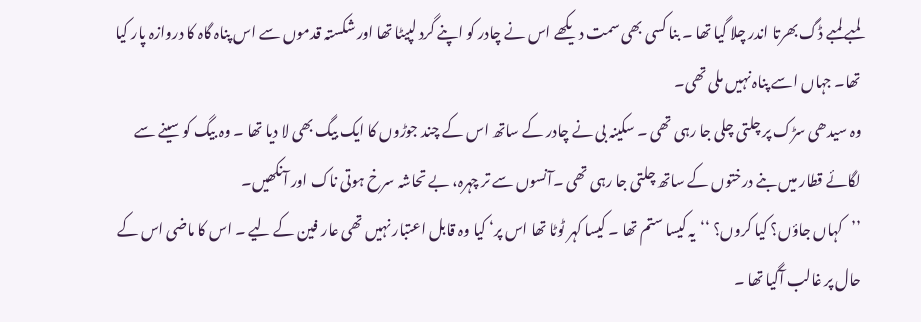لمبے لمبے ڈگ بھرتا اندر چلا گیا تھا ۔ بنا کسی بھی سمت دیکھے اس نے چادر کو اپنے گرد لپیٹا تھا اور شکستہ قدموں سے اس پناہ گاہ کا دروازہ پار کیا تھا۔ جہاں اسے پناہ نہیں ملی تھی۔
وہ سیدھی سڑک پر چلتی چلی جا رہی تھی ۔ سکینہ بی نے چادر کے ساتھ اس کے چند جوڑوں کا ایک بیگ بھی لا دیا تھا ۔ وہ بیگ کو سینے سے لگائے قطار میں بنے درختوں کے ساتھ چلتی جا رہی تھی ۔آنسوں سے تر چہرہ، بے تحاشہ سرخ ہوتی ناک اور آنکھیں۔
’’کہاں جاؤں؟ کیا کروں؟ ‘‘یہ کیسا ستم تھا ۔ کیسا کہر ٹوٹا تھا اس پر‘ کیا وہ قابل اعتبار نہیں تھی عار فین کے لیے ۔ اس کا ماضی اس کے حال پر غالب آگیا تھا ۔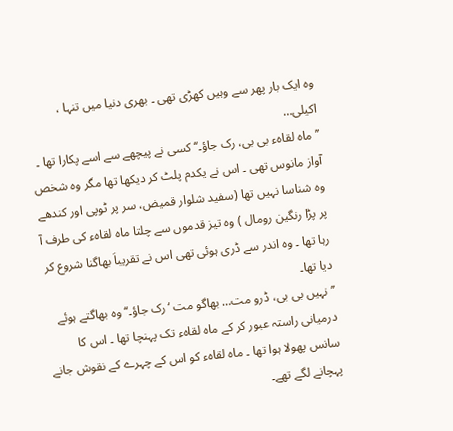وہ ایک بار پھر سے وہیں کھڑی تھی ۔ بھری دنیا میں تنہا ، اکیلی…
’’ماہ لقاہء بی بی، رک جاؤ۔‘‘ کسی نے پیچھے سے اسے پکارا تھا ۔
آواز مانوس تھی ۔ اس نے یکدم پلٹ کر دیکھا تھا مگر وہ شخص وہ شناسا نہیں تھا (سفید شلوار قمیض، سر پر ٹوپی اور کندھے پر پڑا رنگین رومال ) وہ تیز قدموں سے چلتا ماہ لقاہء کی طرف آ رہا تھا ۔ وہ اندر سے ڈری ہوئی تھی اس نے تقریباَ بھاگنا شروع کر دیا تھا۔
’’نہیں بی بی، ڈرو مت… بھاگو مت ‘ رک جاؤ۔‘‘ وہ بھاگتے ہوئے درمیانی راستہ عبور کر کے ماہ لقاہء تک پہنچا تھا ۔ اس کا سانس پھولا ہوا تھا ۔ ماہ لقاہء کو اس کے چہرے کے نقوش جانے پہچانے لگے تھے۔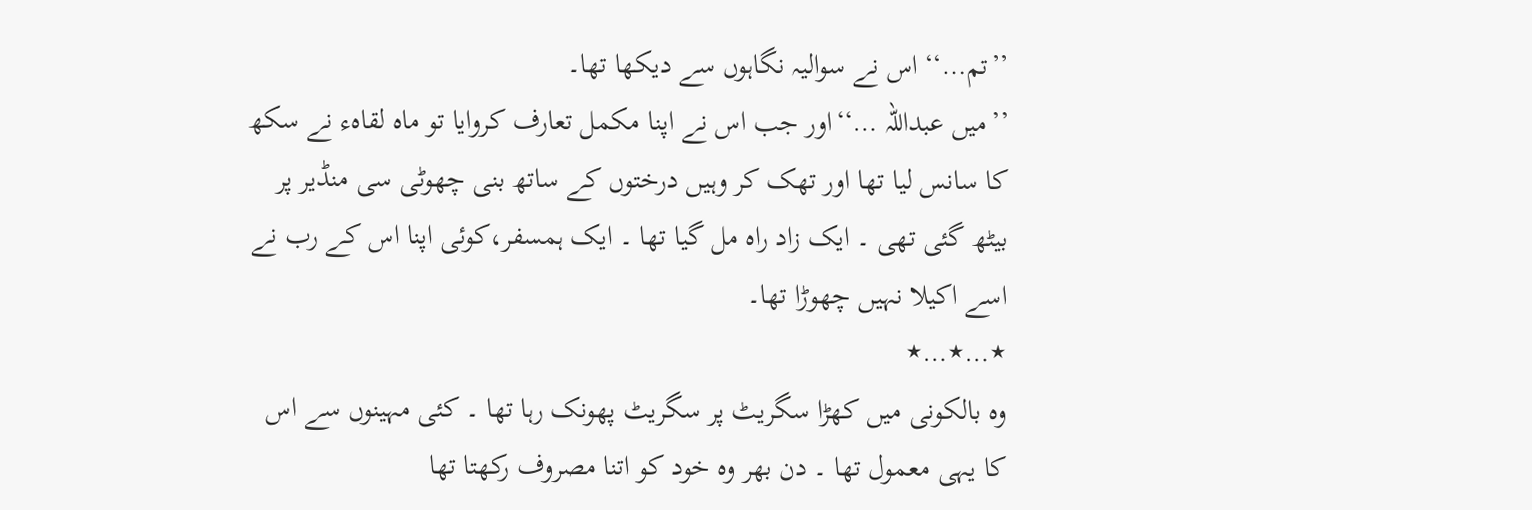’’تم…‘‘ اس نے سوالیہ نگاہوں سے دیکھا تھا۔
’’میں عبداللہ …‘‘اور جب اس نے اپنا مکمل تعارف کروایا تو ماہ لقاہء نے سکھ کا سانس لیا تھا اور تھک کر وہیں درختوں کے ساتھ بنی چھوٹی سی منڈیر پر بیٹھ گئی تھی ۔ ایک زاد راہ مل گیا تھا ۔ ایک ہمسفر،کوئی اپنا اس کے رب نے اسے اکیلا نہیں چھوڑا تھا۔
٭…٭…٭
وہ بالکونی میں کھڑا سگریٹ پر سگریٹ پھونک رہا تھا ۔ کئی مہینوں سے اس کا یہی معمول تھا ۔ دن بھر وہ خود کو اتنا مصروف رکھتا تھا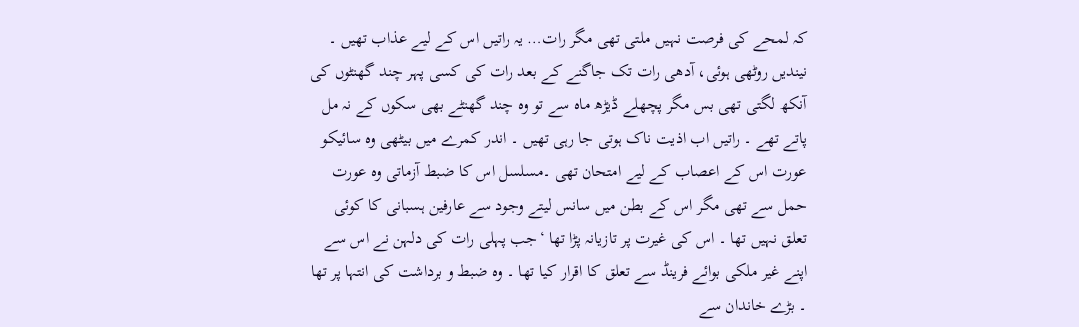کہ لمحے کی فرصت نہیں ملتی تھی مگر رات… یہ راتیں اس کے لیے عذاب تھیں ۔ نیندیں روٹھی ہوئی، آدھی رات تک جاگنے کے بعد رات کی کسی پہر چند گھنٹوں کی آنکھ لگتی تھی بس مگر پچھلے ڈیڑھ ماہ سے تو وہ چند گھنٹے بھی سکوں کے نہ مل پاتے تھے ۔ راتیں اب اذیت ناک ہوتی جا رہی تھیں ۔ اندر کمرے میں بیٹھی وہ سائیکو عورت اس کے اعصاب کے لیے امتحان تھی ۔مسلسل اس کا ضبط آزماتی وہ عورت حمل سے تھی مگر اس کے بطن میں سانس لیتے وجود سے عارفین ہسبانی کا کوئی تعلق نہیں تھا ۔ اس کی غیرت پر تازیانہ پڑا تھا ‘جب پہلی رات کی دلہن نے اس سے اپنے غیر ملکی بوائے فرینڈ سے تعلق کا اقرار کیا تھا ۔ وہ ضبط و برداشت کی انتہا پر تھا ۔ بڑے خاندان سے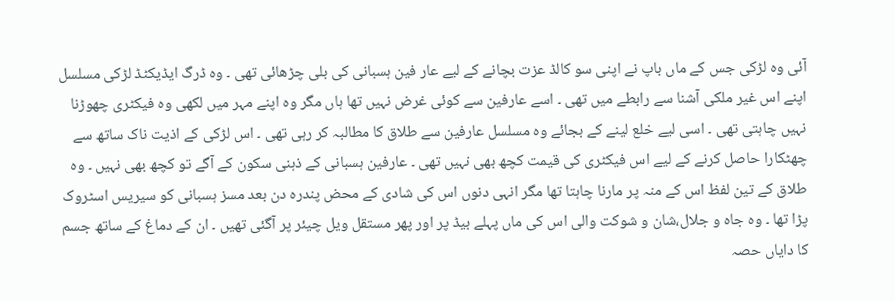آئی وہ لڑکی جس کے ماں باپ نے اپنی سو کالڈ عزت بچانے کے لیے عار فین ہسبانی کی بلی چڑھائی تھی ۔ وہ ڈرگ ایڈیکٹڈ لڑکی مسلسل اپنے اس غیر ملکی آشنا سے رابطے میں تھی ۔ اسے عارفین سے کوئی غرض نہیں تھا ہاں مگر وہ اپنے مہر میں لکھی وہ فیکٹری چھوڑنا نہیں چاہتی تھی ۔ اسی لیے خلع لینے کے بجائے وہ مسلسل عارفین سے طلاق کا مطالبہ کر رہی تھی ۔ اس لڑکی کے اذیت ناک ساتھ سے چھٹکارا حاصل کرنے کے لیے اس فیکٹری کی قیمت کچھ بھی نہیں تھی ۔ عارفین ہسبانی کے ذہنی سکون کے آگے تو کچھ بھی نہیں ۔ وہ طلاق کے تین لفظ اس کے منہ پر مارنا چاہتا تھا مگر انہی دنوں اس کی شادی کے محض پندرہ دن بعد مسز ہسبانی کو سیریس اسٹروک پڑا تھا ۔ وہ جاہ و جلال،شان و شوکت والی اس کی ماں پہلے بیڈ پر اور پھر مستقل ویل چیئر پر آگئی تھیں ۔ ان کے دماغ کے ساتھ جسم کا دایاں حصہ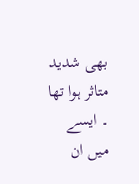بھی شدید متاثر ہوا تھا ۔ ایسے میں ان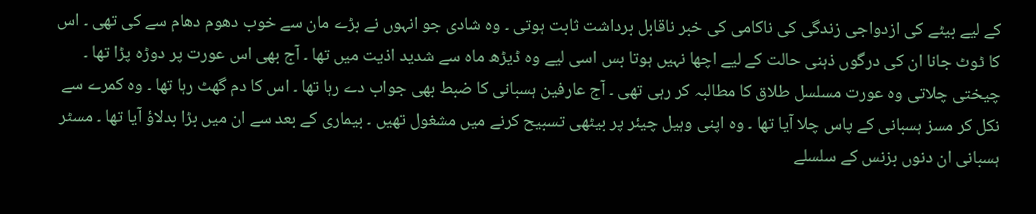کے لیے بیٹے کی ازدواجی زندگی کی ناکامی کی خبر ناقابل برداشت ثابت ہوتی ۔ وہ شادی جو انہوں نے بڑے مان سے خوب دھوم دھام سے کی تھی ۔ اس کا ٹوٹ جانا ان کی درگوں ذہنی حالت کے لیے اچھا نہیں ہوتا بس اسی لیے وہ ڈیڑھ ماہ سے شدید اذیت میں تھا ۔ آج بھی اس عورت پر دوڑہ پڑا تھا ۔ چیختی چلاتی وہ عورت مسلسل طلاق کا مطالبہ کر رہی تھی ۔ آج عارفین ہسبانی کا ضبط بھی جواب دے رہا تھا ۔ اس کا دم گھٹ رہا تھا ۔ وہ کمرے سے نکل کر مسز ہسبانی کے پاس چلا آیا تھا ۔ وہ اپنی وہیل چیئر پر بیٹھی تسبیح کرنے میں مشغول تھیں ۔ بیماری کے بعد سے ان میں بڑا بدلاؤ آیا تھا ۔ مسٹر ہسبانی ان دنوں بزنس کے سلسلے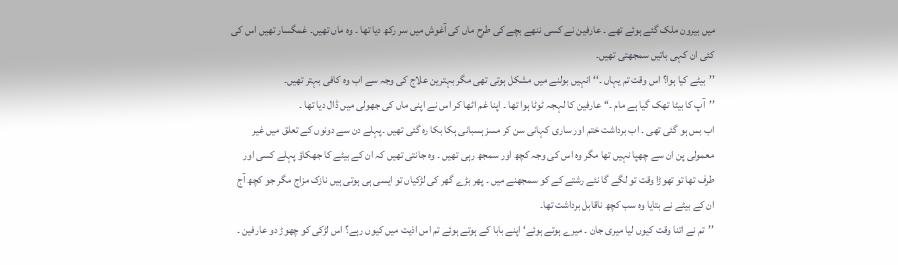میں بیرون ملک گئے ہوئے تھے ۔ عارفین نے کسی ننھے بچے کی طرح ماں کی آغوش میں سر رکھ دیا تھا ۔ وہ ماں تھیں۔ غمگسار تھیں اس کی کئی ان کہی باتیں سمجھتی تھیں۔
’’بیٹے کیا ہوا؟ اس وقت تم یہاں ۔‘‘ انہیں بولنے میں مشکل ہوتی تھی مگر بہترین علاج کی وجہ سے اب وہ کافی بہتر تھیں۔
’’آپ کا بیٹا تھک گیا ہے مام ۔‘‘ عارفین کا لہجہ ٹوٹا ہوا تھا ۔ اپنا غم اٹھا کر اس نے اپنی ماں کی جھولی میں ڈال دیا تھا ۔
اب بس ہو گئی تھی ۔ اب برداشت ختم اور ساری کہانی سن کر مسز ہسبانی ہکا بکا رہ گئی تھیں ۔پہلے دن سے دونوں کے تعلق میں غیر معمولی پن ان سے چھپا نہیں تھا مگر وہ اس کی وجہ کچھ اور سمجھ رہی تھیں ۔ وہ جانتی تھیں کہ ان کے بیٹے کا جھکاؤ پہلے کسی اور طرف تھا تو تھوڑا وقت تو لگے گا نئے رشتے کے کو سمجھنے میں ۔ پھر بڑے گھر کی لڑکیاں تو ایسی ہی ہوتی ہیں نازک مزاج مگر جو کچھ آج ان کے بیٹے نے بتایا وہ سب کچھ ناقابل برداشت تھا۔
’’تم نے اتنا وقت کیوں لیا میری جان ۔ میرے ہوتے ہوئے‘ اپنے بابا کے ہوتے ہوئے تم اس اذیت میں کیوں رہے؟ اس لڑکی کو چھوڑ دو عارفین ۔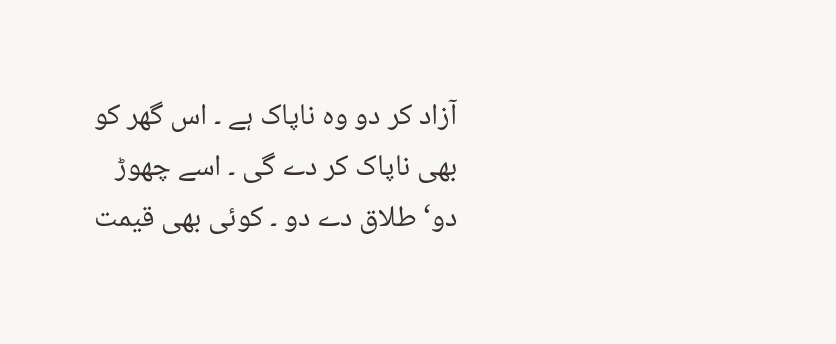آزاد کر دو وہ ناپاک ہے ۔ اس گھر کو بھی ناپاک کر دے گی ۔ اسے چھوڑ دو‘ طلاق دے دو ۔ کوئی بھی قیمت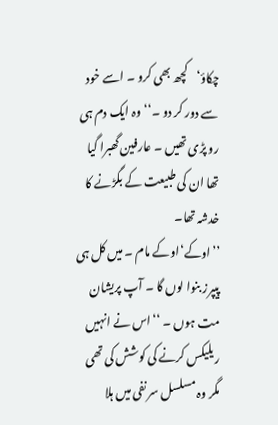چکاؤ‘کچھ بھی کرو ۔ اسے خود سے دور کر دو ۔‘‘ وہ ایک دم ہی رو پڑی تھیں ۔ عارفین گھبرا گیا تھا ان کی طبیعت کے بگڑنے کا خدشہ تھا۔
’’اوکے‘اوکے مام ۔ میں کل ہی پیپرز بنوا لوں گا ۔ آپ پریشان مت ہوں ۔ ‘‘اس نے انہیں ریلیکس کرنے کی کوشش کی تھی مگر وہ مسلسل سر نفی میں ہلا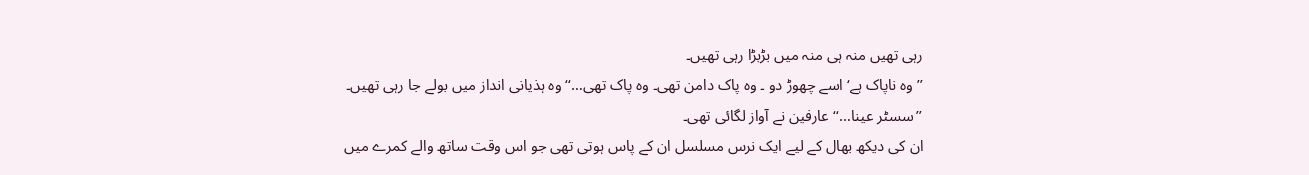رہی تھیں منہ ہی منہ میں بڑبڑا رہی تھیں۔
’’ وہ ناپاک ہے‘ اسے چھوڑ دو ۔ وہ پاک دامن تھی۔ وہ پاک تھی…‘‘ وہ ہذیانی انداز میں بولے جا رہی تھیں۔
’’سسٹر عینا…‘‘ عارفین نے آواز لگائی تھی۔
ان کی دیکھ بھال کے لیے ایک نرس مسلسل ان کے پاس ہوتی تھی جو اس وقت ساتھ والے کمرے میں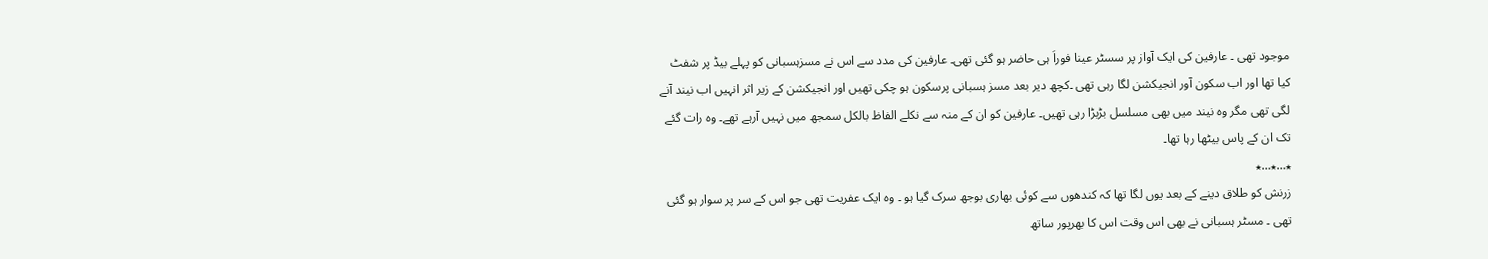موجود تھی ۔ عارفین کی ایک آواز پر سسٹر عینا فوراَ ہی حاضر ہو گئی تھی۔ عارفین کی مدد سے اس نے مسزہسبانی کو پہلے بیڈ پر شفٹ کیا تھا اور اب سکون آور انجیکشن لگا رہی تھی ۔کچھ دیر بعد مسز ہسبانی پرسکون ہو چکی تھیں اور انجیکشن کے زیر اثر انہیں اب نیند آنے لگی تھی مگر وہ نیند میں بھی مسلسل بڑبڑا رہی تھیں۔ عارفین کو ان کے منہ سے نکلے الفاظ بالکل سمجھ میں نہیں آرہے تھے۔ وہ رات گئے تک ان کے پاس بیٹھا رہا تھا۔
٭…٭…٭
زرنش کو طلاق دینے کے بعد یوں لگا تھا کہ کندھوں سے کوئی بھاری بوجھ سرک گیا ہو ۔ وہ ایک عفریت تھی جو اس کے سر پر سوار ہو گئی تھی ۔ مسٹر ہسبانی نے بھی اس وقت اس کا بھرپور ساتھ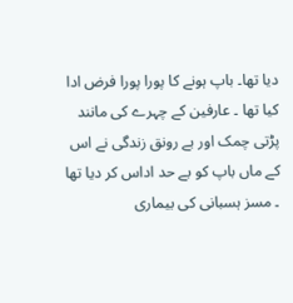دیا تھا۔ باپ ہونے کا پورا پورا فرض ادا کیا تھا ۔ عارفین کے چہرے کی مانند پڑتی چمک اور بے رونق زندگی نے اس کے ماں باپ کو بے حد اداس کر دیا تھا ۔ مسز ہسبانی کی بیماری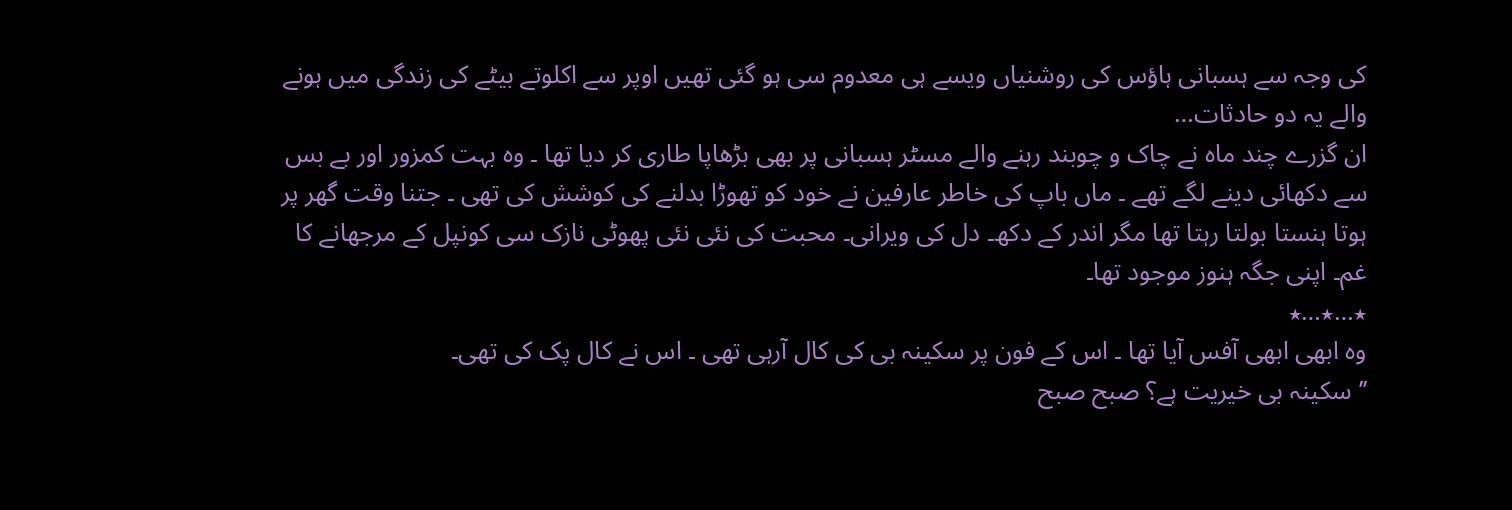کی وجہ سے ہسبانی ہاؤس کی روشنیاں ویسے ہی معدوم سی ہو گئی تھیں اوپر سے اکلوتے بیٹے کی زندگی میں ہونے والے یہ دو حادثات…
ان گزرے چند ماہ نے چاک و چوبند رہنے والے مسٹر ہسبانی پر بھی بڑھاپا طاری کر دیا تھا ۔ وہ بہت کمزور اور بے بس سے دکھائی دینے لگے تھے ۔ ماں باپ کی خاطر عارفین نے خود کو تھوڑا بدلنے کی کوشش کی تھی ۔ جتنا وقت گھر پر ہوتا ہنستا بولتا رہتا تھا مگر اندر کے دکھ۔ دل کی ویرانی۔ محبت کی نئی نئی پھوٹی نازک سی کونپل کے مرجھانے کا غم۔ اپنی جگہ ہنوز موجود تھا۔
٭…٭…٭
وہ ابھی ابھی آفس آیا تھا ۔ اس کے فون پر سکینہ بی کی کال آرہی تھی ۔ اس نے کال پک کی تھی۔
’’سکینہ بی خیریت ہے؟ صبح صبح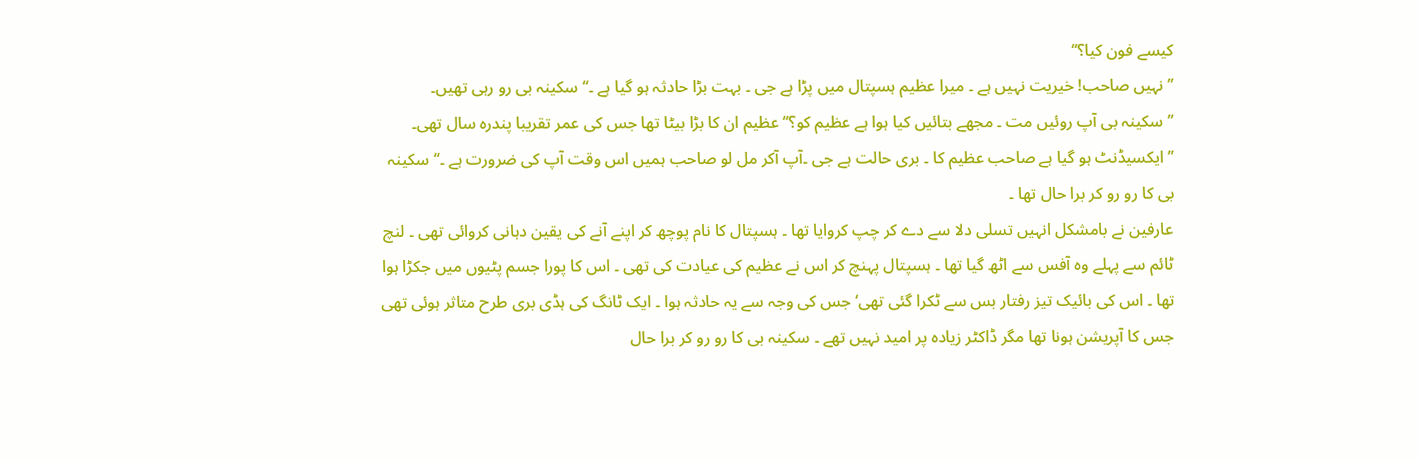کیسے فون کیا؟‘‘
’’نہیں صاحب! خیریت نہیں ہے ۔ میرا عظیم ہسپتال میں پڑا ہے جی ۔ بہت بڑا حادثہ ہو گیا ہے ۔‘‘ سکینہ بی رو رہی تھیں۔
’’سکینہ بی آپ روئیں مت ۔ مجھے بتائیں کیا ہوا ہے عظیم کو؟‘‘ عظیم ان کا بڑا بیٹا تھا جس کی عمر تقریبا پندرہ سال تھی۔
’’ایکسیڈنٹ ہو گیا ہے صاحب عظیم کا ۔ بری حالت ہے جی ۔آپ آکر مل لو صاحب ہمیں اس وقت آپ کی ضرورت ہے ۔‘‘ سکینہ بی کا رو رو کر برا حال تھا ۔
عارفین نے بامشکل انہیں تسلی دلا سے دے کر چپ کروایا تھا ۔ ہسپتال کا نام پوچھ کر اپنے آنے کی یقین دہانی کروائی تھی ۔ لنچ ٹائم سے پہلے وہ آفس سے اٹھ گیا تھا ۔ ہسپتال پہنچ کر اس نے عظیم کی عیادت کی تھی ۔ اس کا پورا جسم پٹیوں میں جکڑا ہوا تھا ۔ اس کی بائیک تیز رفتار بس سے ٹکرا گئی تھی‘ جس کی وجہ سے یہ حادثہ ہوا ۔ ایک ٹانگ کی ہڈی بری طرح متاثر ہوئی تھی جس کا آپریشن ہونا تھا مگر ڈاکٹر زیادہ پر امید نہیں تھے ۔ سکینہ بی کا رو رو کر برا حال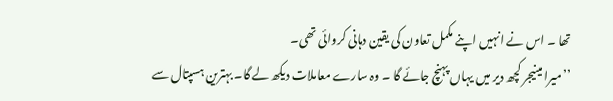تھا ۔ اس نے انہیں اپنے مکمل تعاون کی یقین دہانی کروائی تھی۔
’’میرا مینیجر کچھ دیر میں یہاں پہنچ جائے گا ۔ وہ سارے معاملات دیکھ لے گا۔ بہترین ہسپتال سے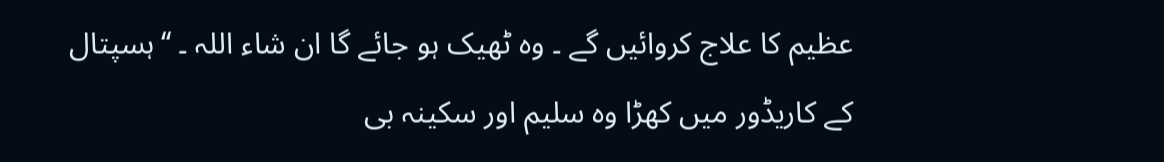عظیم کا علاج کروائیں گے ۔ وہ ٹھیک ہو جائے گا ان شاء اللہ ۔ ‘‘ہسپتال کے کاریڈور میں کھڑا وہ سلیم اور سکینہ بی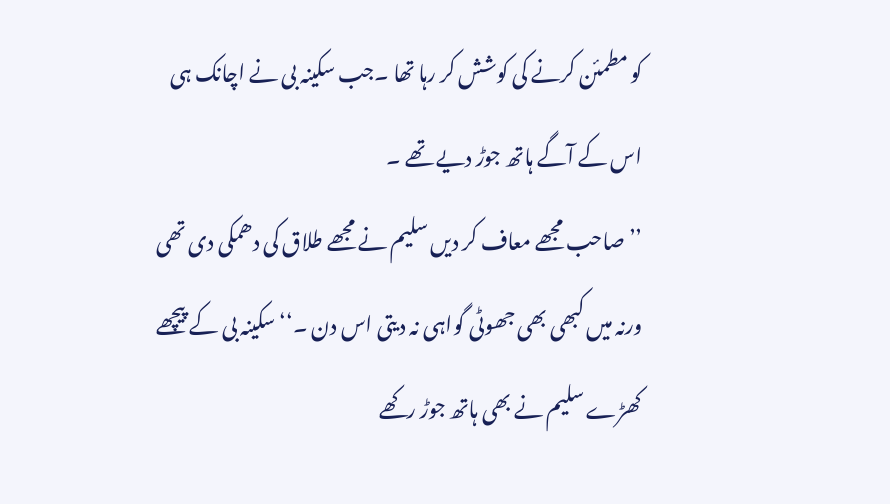کو مطمئن کرنے کی کوشش کر رہا تھا ۔جب سکینہ بی نے اچانک ہی اس کے آگے ہاتھ جوڑ دیے تھے ۔
’’صاحب مجھے معاف کر دیں سلیم نے مجھے طلاق کی دھمکی دی تھی ورنہ میں کبھی بھی جھوٹی گواہی نہ دیتی اس دن ۔‘‘ سکینہ بی کے پیچھے کھڑے سلیم نے بھی ہاتھ جوڑ رکھے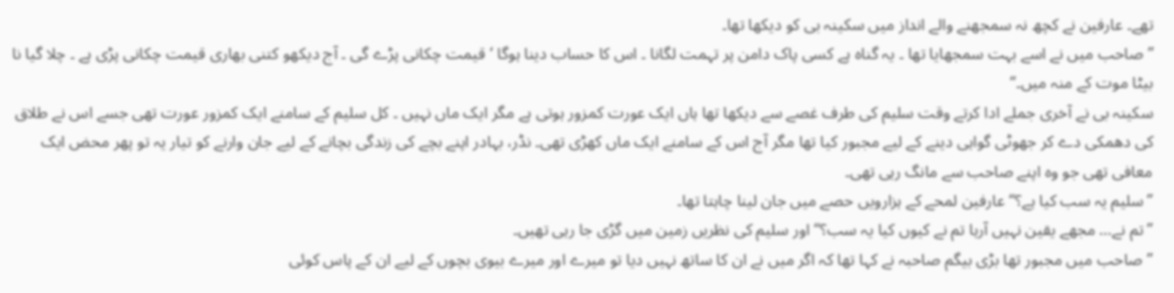تھے۔ عارفین نے کچھ نہ سمجھنے والے انداز میں سکینہ بی کو دیکھا تھا۔
’’صاحب میں نے اسے بہت سمجھایا تھا ۔ یہ گناہ ہے کسی پاک دامن پر تہمت لگانا ۔ اس کا حساب دینا ہوگا ‘ قیمت چکانی پڑے گی ۔ آج دیکھو کتنی بھاری قیمت چکانی پڑی ہے ۔ چلا گیا نا بیٹا موت کے منہ میں۔‘‘
سکینہ بی نے آخری جملے ادا کرتے وقت سلیم کی طرف غصے سے دیکھا تھا ہاں ایک عورت کمزور ہوتی ہے مگر ایک ماں نہیں ۔ کل سلیم کے سامنے ایک کمزور عورت تھی جسے اس نے طلاق کی دھمکی دے کر جھوٹی گواہی دینے کے لیے مجبور کیا تھا مگر آج اس کے سامنے ایک ماں کھڑی تھی۔ نڈر، بہادر اپنے بچے کی زندگی بچانے کے لیے جان وارنے کو تیار یہ تو پھر محض ایک معافی تھی جو وہ اپنے صاحب سے مانگ رہی تھی۔
’’سلیم یہ سب کیا ہے؟‘‘ عارفین لمحے کے ہزارویں حصے میں جان لینا چاہتا تھا۔
’’تم نے… مجھے یقین نہیں آرہا تم نے کیوں کیا یہ سب؟‘‘ اور سلیم کی نظریں زمین میں گڑی جا رہی تھیں۔
’’صاحب میں مجبور تھا بڑی بیگم صاحبہ نے کہا تھا کہ اگر میں نے ان کا ساتھ نہیں دیا تو میرے اور میرے بیوی بچوں کے لیے ان کے پاس کوئی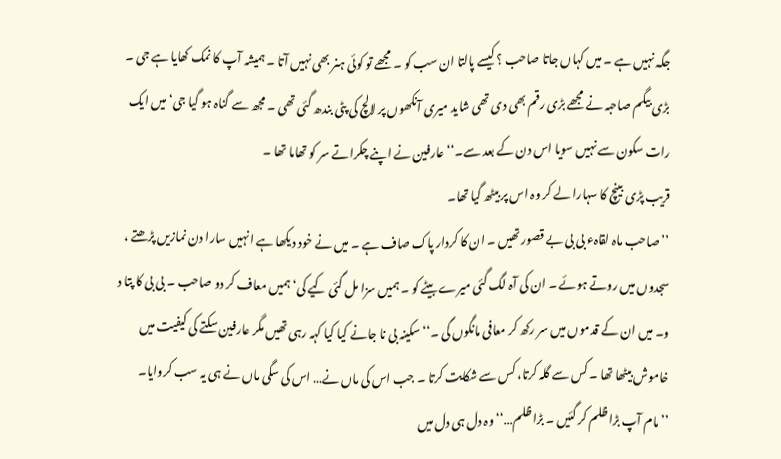جگہ نہیں ہے ۔ میں کہاں جاتا صاحب ؟ کیسے پالتا ان سب کو ۔ مجھے تو کوئی ہنر بھی نہیں آتا ۔ ہمیشہ آپ کا نمک کھایا ہے جی ۔ بڑی بیگم صاحبہ نے مجھے بڑی رقم بھی دی تھی شاید میری آنکھوں پر لالچ کی پٹی بندھ گئی تھی ۔ مجھ سے گناہ ہو گیا جی‘ میں ایک رات سکون سے نہیں سویا اس دن کے بعد سے۔‘‘ عارفین نے اپنے چکراتے سر کو تھاما تھا ۔
قریب پڑی بینچ کا سہارا لے کر وہ اس پر بیٹھ گیا تھا۔
’’صاحب ماہ لقاہء بی بی بے قصور تھیں ۔ ان کا کردار پاک صاف ہے ۔ میں نے خود دیکھا ہے انہیں سارا دن نمازیں پڑھتے ، سجدوں میں روتے ہوئے ۔ ان کی آہ لگ گئی میرے بیٹے کو ۔ ہمیں سزا مل گئی کیے کی‘ ہمیں معاف کر دو صاحب ۔ بی بی کا پتا د و۔ میں ان کے قدموں میں سر رکھ کر معافی مانگوں گی ۔‘‘ سکینہ بی نا جانے کیا کیا کہہ رہی تھیں مگر عارفین سکتے کی کیفیت میں خاموش بیٹھا تھا ۔ کس سے گلہ کرتا، کس سے شکایت کرتا ۔ جب اس کی ماں نے… اس کی سگی ماں نے ہی یہ سب کروایا۔
’’مام آپ بڑا ظلم کر گئیں ۔ بڑا ظلم…‘‘ وہ دل ہی دل میں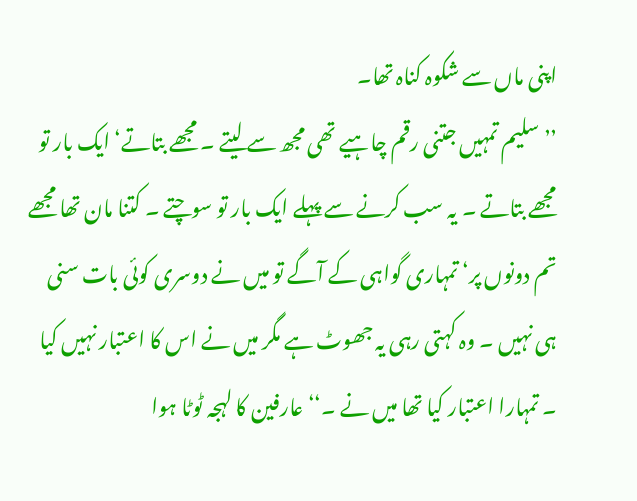اپنی ماں سے شکوہ کناہ تھا۔
’’سلیم تمہیں جتنی رقم چاہیے تھی مجھ سے لیتے ۔ مجھے بتاتے‘ ایک بار تو مجھے بتاتے ۔ یہ سب کرنے سے پہلے ایک بار تو سوچتے ۔ کتنا مان تھا مجھے تم دونوں پر‘ تمہاری گواہی کے آگے تو میں نے دوسری کوئی بات سنی ہی نہیں ۔ وہ کہتی رہی یہ جھوٹ ہے مگر میں نے اس کا اعتبار نہیں کیا ۔ تمہارا اعتبار کیا تھا میں نے ۔‘‘ عارفین کا لہجہ ٹوٹا ہوا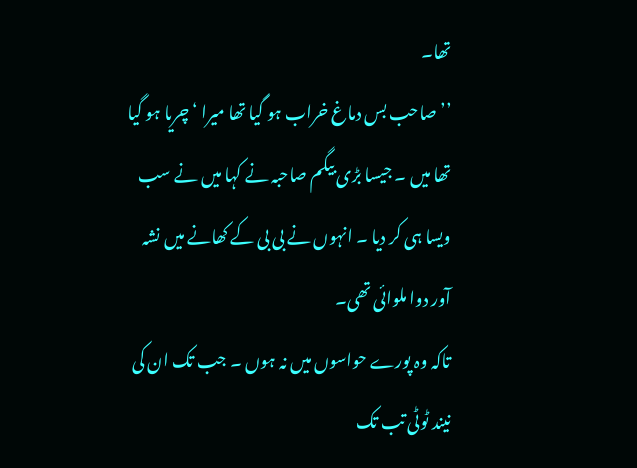تھا۔
’’صاحب بس دماغ خراب ہو گیا تھا میرا ‘ چریا ہو گیا تھا میں ۔ جیسا بڑی بیگم صاحبہ نے کہا میں نے سب ویسا ہی کر دیا ۔ انہوں نے بی بی کے کھانے میں نشہ آور دوا ملوائی تھی۔
تاکہ وہ پورے حواسوں میں نہ ہوں ۔ جب تک ان کی نیند ٹوٹی تب تک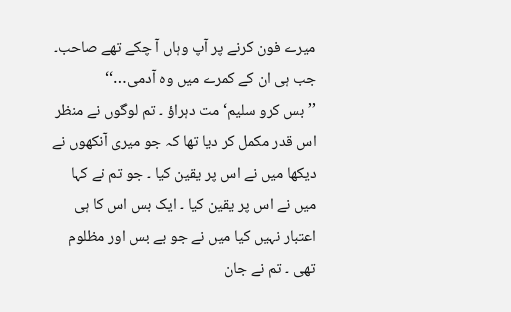میرے فون کرنے پر آپ وہاں آ چکے تھے صاحب۔ جب ہی ان کے کمرے میں وہ آدمی…‘‘
’’بس کرو سلیم‘ مت دہراؤ ۔ تم لوگوں نے منظر اس قدر مکمل کر دیا تھا کہ جو میری آنکھوں نے دیکھا میں نے اس پر یقین کیا ۔ جو تم نے کہا میں نے اس پر یقین کیا ۔ ایک بس اس کا ہی اعتبار نہیں کیا میں نے جو بے بس اور مظلوم تھی ۔ تم نے جان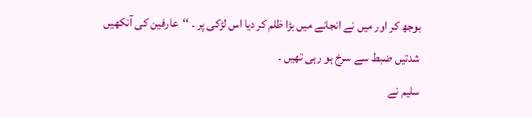بوجھ کر اور میں نے انجانے میں بڑا ظلم کر دیا اس لڑکی پر ۔ ‘‘عارفین کی آنکھیں شدتیں ضبط سے سرخ ہو رہی تھیں ۔
سلیم نے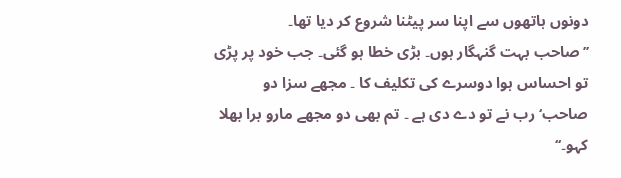دونوں ہاتھوں سے اپنا سر پیٹنا شروع کر دیا تھا۔
’’صاحب بہت گنہگار ہوں۔ بڑی خطا ہو گئی۔ جب خود پر پڑی تو احساس ہوا دوسرے کی تکلیف کا ۔ مجھے سزا دو صاحب‘ رب نے تو دے دی ہے ۔ تم بھی دو مجھے مارو برا بھلا کہو۔‘‘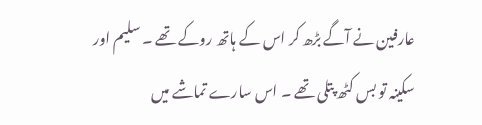عارفین نے آگے بڑھ کر اس کے ہاتھ روکے تھے ۔ سلیم اور سکینہ تو بس کٹھ پتلی تھے ۔ اس سارے تماشے میں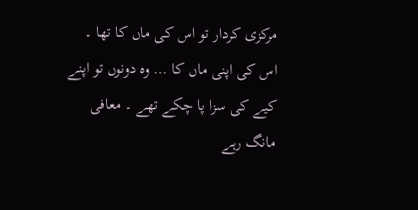مرکزی کردار تو اس کی ماں کا تھا ۔ اس کی اپنی ماں کا … وہ دونوں تو اپنے کیے کی سزا پا چکے تھے ۔ معافی مانگ رہے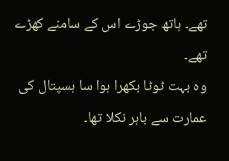تھے۔ ہاتھ جوڑے اس کے سامنے کھڑے تھے۔
وہ بہت ٹوٹا بکھرا ہوا سا ہسپتال کی عمارت سے باہر نکلا تھا۔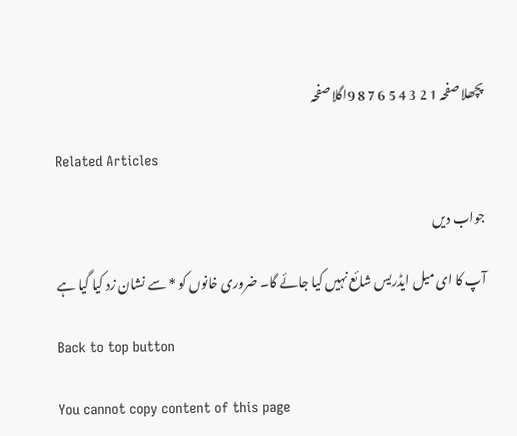پچھلا صفحہ 1 2 3 4 5 6 7 8 9اگلا صفحہ

Related Articles

جواب دیں

آپ کا ای میل ایڈریس شائع نہیں کیا جائے گا۔ ضروری خانوں کو * سے نشان زد کیا گیا ہے

Back to top button

You cannot copy content of this page